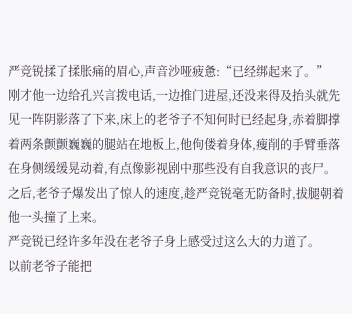严竞锐揉了揉胀痛的眉心,声音沙哑疲惫:“已经绑起来了。”
刚才他一边给孔兴言拨电话,一边推门进屋,还没来得及抬头就先见一阵阴影落了下来,床上的老爷子不知何时已经起身,赤着脚撑着两条颤颤巍巍的腿站在地板上,他佝偻着身体,瘦削的手臂垂落在身侧缓缓晃动着,有点像影视剧中那些没有自我意识的丧尸。
之后,老爷子爆发出了惊人的速度,趁严竞锐毫无防备时,拔腿朝着他一头撞了上来。
严竞锐已经许多年没在老爷子身上感受过这么大的力道了。
以前老爷子能把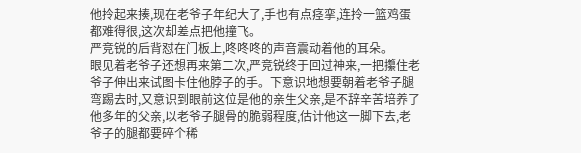他拎起来揍,现在老爷子年纪大了,手也有点痉挛,连拎一篮鸡蛋都难得很,这次却差点把他撞飞。
严竞锐的后背怼在门板上,咚咚咚的声音震动着他的耳朵。
眼见着老爷子还想再来第二次,严竞锐终于回过神来,一把攥住老爷子伸出来试图卡住他脖子的手。下意识地想要朝着老爷子腿弯踢去时,又意识到眼前这位是他的亲生父亲,是不辞辛苦培养了他多年的父亲,以老爷子腿骨的脆弱程度,估计他这一脚下去,老爷子的腿都要碎个稀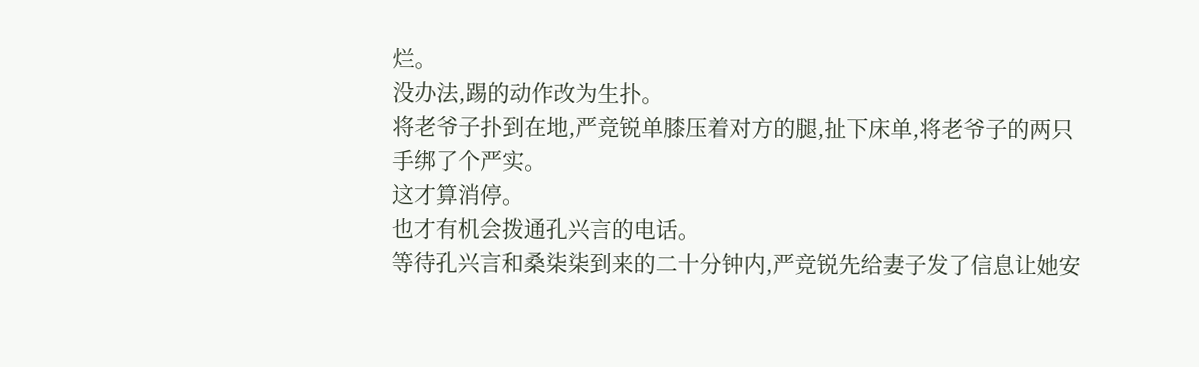烂。
没办法,踢的动作改为生扑。
将老爷子扑到在地,严竞锐单膝压着对方的腿,扯下床单,将老爷子的两只手绑了个严实。
这才算消停。
也才有机会拨通孔兴言的电话。
等待孔兴言和桑柒柒到来的二十分钟内,严竞锐先给妻子发了信息让她安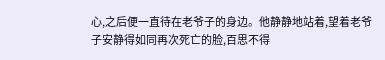心,之后便一直待在老爷子的身边。他静静地站着,望着老爷子安静得如同再次死亡的脸,百思不得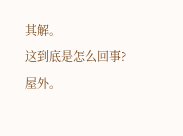其解。
这到底是怎么回事?
屋外。